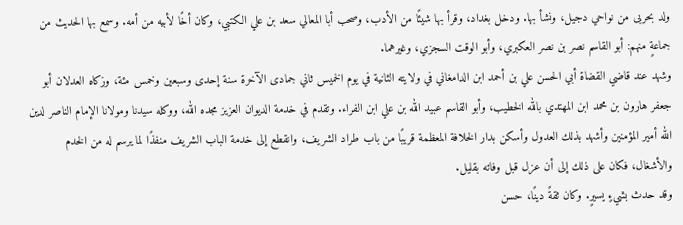ولد بحربى من نواحي دجيل، ونشأ بها. ودخل بغداد، وقرأ بها شيئًا من الأدب، وصحب أبا المعالي سعد بن علي الكتبي، وكان أخًا لأبيه من أمه. وسمع بها الحديث من جماعةٍ منهم: أبو القاسم نصر بن نصر العكبري، وأبو الوقت السجزي، وغيرهما.
وشهد عند قاضي القضاة أبي الحسن علي بن أحمد ابن الدامغاني في ولايته الثانية في يوم الخميس ثاني جمادى الآخرة سنة إحدى وسبعين وخمس مئة، وزكاه العدلان أبو جعفر هارون بن محمد ابن المهتدي بالله الخطيب، وأبو القاسم عبيد الله بن علي ابن الفراء. وتقدم في خدمة الديوان العزيز مجده الله، ووكله سيدنا ومولانا الإمام الناصر لدين الله أمير المؤمنين وأشهد بذلك العدول وأسكن بدار الخلافة المعظمة قريبًا من باب طراد الشريف، وانقطع إلى خدمة الباب الشريف منفذًا لما يرسم له من الخدم والأشغال، فكان على ذلك إلى أن عزل قبل وفاته بقليل.
وقد حدث بشيءٍ يسيرٍ. وكان ثقةً دينًا، حسن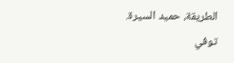الطريقة، حميد السيرة.
توفي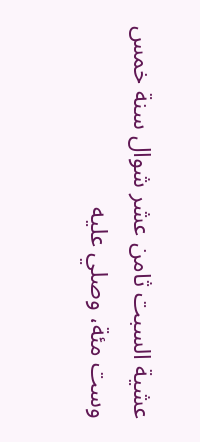عشية السبت ثامن عشر شوال سنة خمس وست مئة، وصلي عليه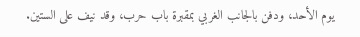يوم الأحد، ودفن بالجانب الغربي بمقبرة باب حرب، وقد نيف على الستين.